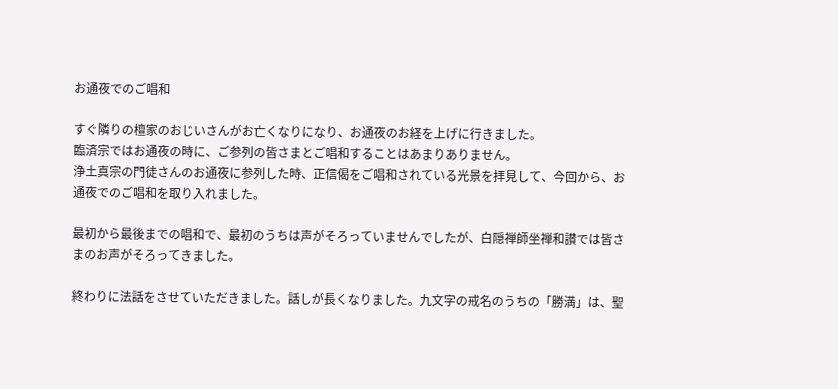お通夜でのご唱和

すぐ隣りの檀家のおじいさんがお亡くなりになり、お通夜のお経を上げに行きました。
臨済宗ではお通夜の時に、ご参列の皆さまとご唱和することはあまりありません。
浄土真宗の門徒さんのお通夜に参列した時、正信偈をご唱和されている光景を拝見して、今回から、お通夜でのご唱和を取り入れました。

最初から最後までの唱和で、最初のうちは声がそろっていませんでしたが、白隠禅師坐禅和讃では皆さまのお声がそろってきました。

終わりに法話をさせていただきました。話しが長くなりました。九文字の戒名のうちの「勝満」は、聖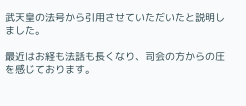武天皇の法号から引用させていただいたと説明しました。

最近はお経も法話も長くなり、司会の方からの圧を感じております。